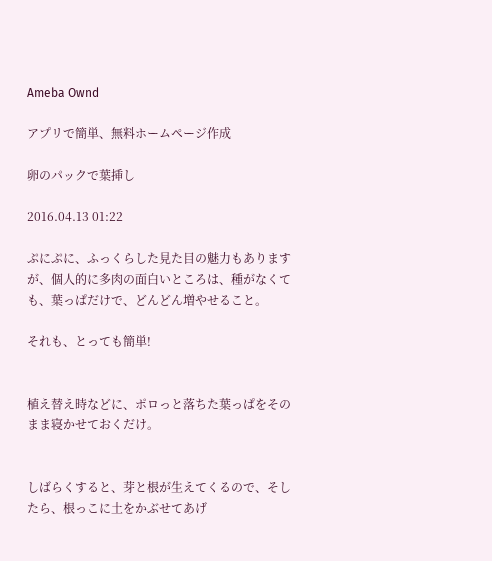Ameba Ownd

アプリで簡単、無料ホームページ作成

卵のパックで葉挿し

2016.04.13 01:22

ぷにぷに、ふっくらした見た目の魅力もありますが、個人的に多肉の面白いところは、種がなくても、葉っぱだけで、どんどん増やせること。

それも、とっても簡単!


植え替え時などに、ポロっと落ちた葉っぱをそのまま寝かせておくだけ。


しばらくすると、芽と根が生えてくるので、そしたら、根っこに土をかぶせてあげ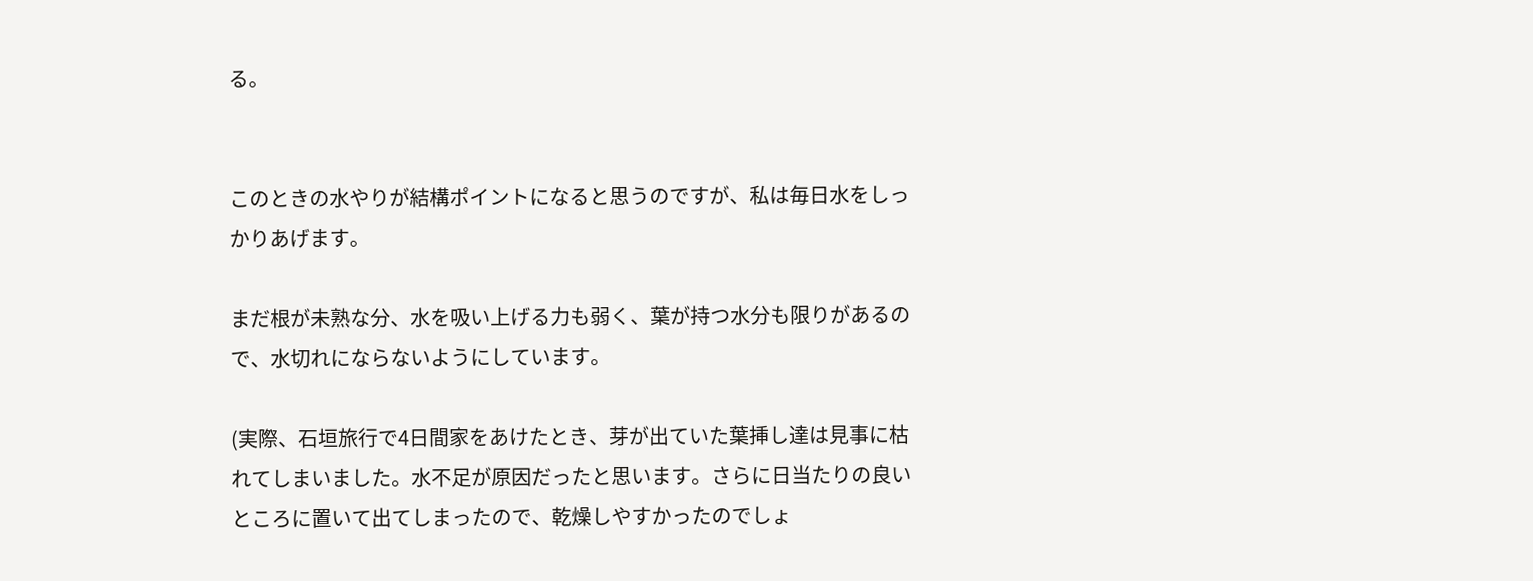る。


このときの水やりが結構ポイントになると思うのですが、私は毎日水をしっかりあげます。

まだ根が未熟な分、水を吸い上げる力も弱く、葉が持つ水分も限りがあるので、水切れにならないようにしています。

(実際、石垣旅行で4日間家をあけたとき、芽が出ていた葉挿し達は見事に枯れてしまいました。水不足が原因だったと思います。さらに日当たりの良いところに置いて出てしまったので、乾燥しやすかったのでしょ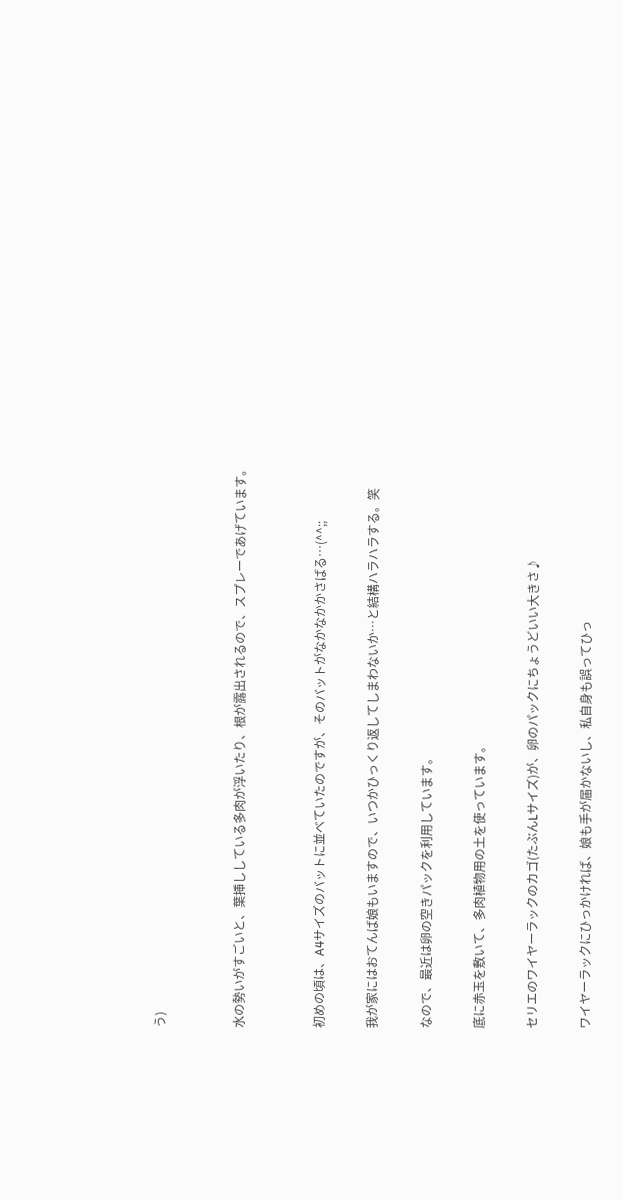う)


水の勢いがすごいと、葉挿ししている多肉が浮いたり、根が露出されるので、スプレーであげています。


初めの頃は、A4サイズのバットに並べていたのですが、そのバットがなかなかかさばる…(^^;;

我が家にはおてんば娘もいますので、いつかひっくり返してしまわないか…と結構ハラハラする。笑

なので、最近は卵の空きパックを利用しています。

底に赤玉を敷いて、多肉植物用の土を使っています。

セリエのワイヤーラックのカゴ(たぶんLサイズ)が、卵のパックにちょうどいい大きさ♪

ワイヤーラックにひっかければ、娘も手が届かないし、私自身も誤ってひっ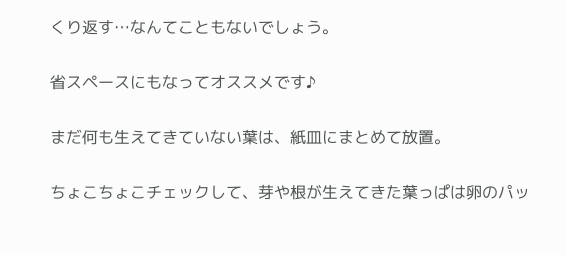くり返す…なんてこともないでしょう。

省スペースにもなってオススメです♪

まだ何も生えてきていない葉は、紙皿にまとめて放置。

ちょこちょこチェックして、芽や根が生えてきた葉っぱは卵のパッ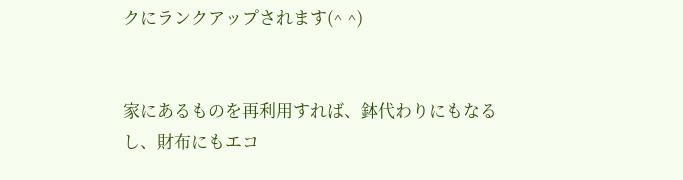クにランクアップされます(^ ^)


家にあるものを再利用すれば、鉢代わりにもなるし、財布にもエコ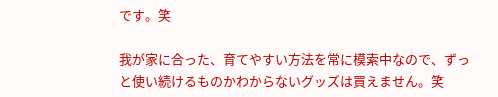です。笑

我が家に合った、育てやすい方法を常に模索中なので、ずっと使い続けるものかわからないグッズは買えません。笑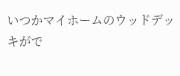いつかマイホームのウッドデッキがで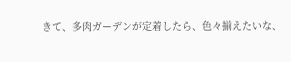きて、多肉ガーデンが定着したら、色々揃えたいな、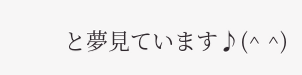と夢見ています♪(^ ^)